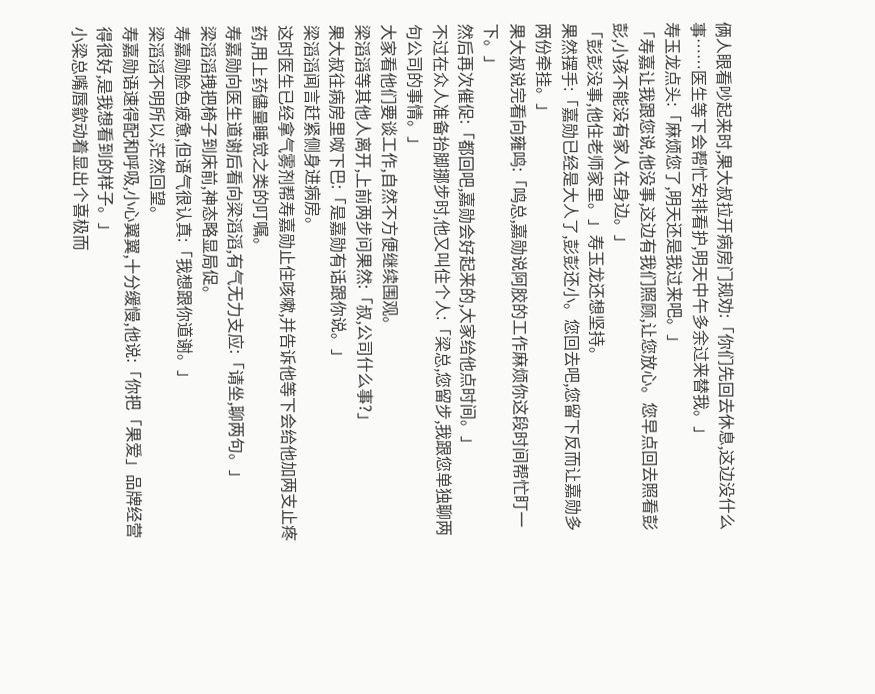俩人眼看吵起来时,果大叔拉开病房门规劝:「你们先回去休息,这边没什么事……医生等下会帮忙安排看护,明天中午多余过来替我。」
寿玉龙点头:「麻烦您了,明天还是我过来吧。」
「寿嘉让我跟您说,他没事,这边有我们照顾,让您放心。您早点回去照看彭彭,小孩不能没有家人在身边。」
「彭彭没事,他住老师家里。」寿玉龙还想坚持。
果然摆手:「嘉勋已经是大人了,彭彭还小。您回去吧,您留下反而让嘉勋多两份牵挂。」
果大叔说完看向雍鸣:「鸣总,嘉勋说阿胶的工作麻烦你这段时间帮忙盯一下。」
然后再次催促:「都回吧,嘉勋会好起来的,大家给他点时间。」
不过在众人准备抬脚挪步时,他又叫住个人:「梁总,您留步,我跟您单独聊两句公司的事情。」
大家看他们要谈工作,自然不方便继续围观。
梁滔滔等其他人离开,上前两步问果然:「叔,公司什么事?」
果大叔往病房里呶下巴:「是嘉勋有话跟你说。」
梁滔滔闻言赶紧侧身进病房。
这时医生已经拿气雾剂帮寿嘉勋止住咳嗽,并告诉他等下会给他加两支止疼药,用上药儘量睡觉之类的叮嘱。
寿嘉勋向医生道谢后看向梁滔滔,有气无力支应:「请坐,聊两句。」
梁滔滔拽把椅子到床前,神态略显局促。
寿嘉勋脸色疲惫,但语气很认真:「我想跟你道谢。」
梁滔滔不明所以,茫然回望。
寿嘉勋语速得配和呼吸,小心翼翼,十分缓慢,他说:「你把「果爱」品牌经营得很好,是我想看到的样子。」
小梁总嘴唇歙动着显出个喜极而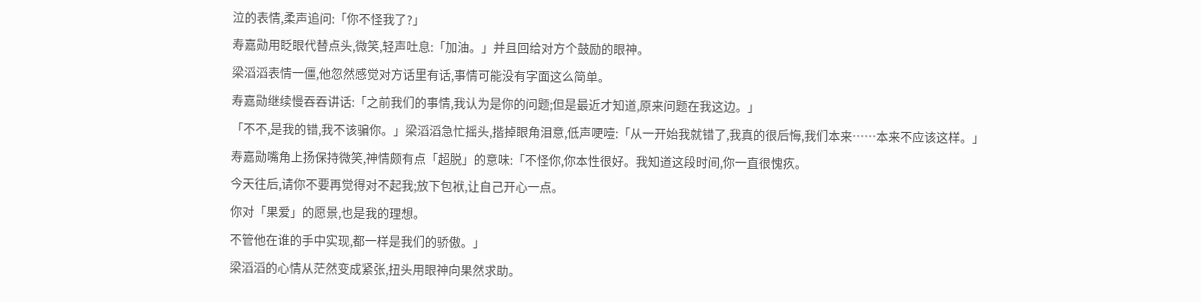泣的表情,柔声追问:「你不怪我了?」
寿嘉勋用眨眼代替点头,微笑,轻声吐息:「加油。」并且回给对方个鼓励的眼神。
梁滔滔表情一僵,他忽然感觉对方话里有话,事情可能没有字面这么简单。
寿嘉勋继续慢吞吞讲话:「之前我们的事情,我认为是你的问题;但是最近才知道,原来问题在我这边。」
「不不,是我的错,我不该骗你。」梁滔滔急忙摇头,揩掉眼角泪意,低声哽噎:「从一开始我就错了,我真的很后悔,我们本来……本来不应该这样。」
寿嘉勋嘴角上扬保持微笑,神情颇有点「超脱」的意味:「不怪你,你本性很好。我知道这段时间,你一直很愧疚。
今天往后,请你不要再觉得对不起我;放下包袱,让自己开心一点。
你对「果爱」的愿景,也是我的理想。
不管他在谁的手中实现,都一样是我们的骄傲。」
梁滔滔的心情从茫然变成紧张,扭头用眼神向果然求助。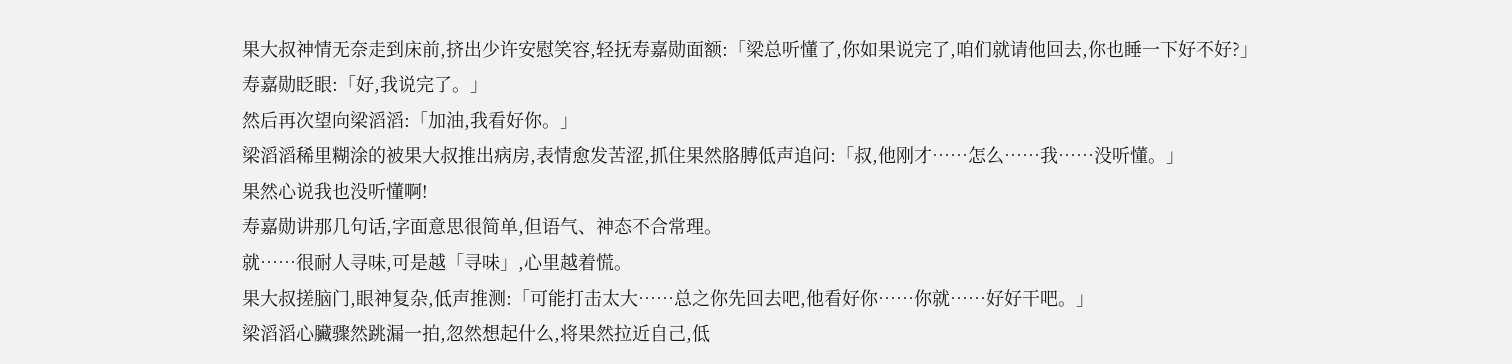果大叔神情无奈走到床前,挤出少许安慰笑容,轻抚寿嘉勋面额:「梁总听懂了,你如果说完了,咱们就请他回去,你也睡一下好不好?」
寿嘉勋眨眼:「好,我说完了。」
然后再次望向梁滔滔:「加油,我看好你。」
梁滔滔稀里糊涂的被果大叔推出病房,表情愈发苦涩,抓住果然胳膊低声追问:「叔,他刚才……怎么……我……没听懂。」
果然心说我也没听懂啊!
寿嘉勋讲那几句话,字面意思很简单,但语气、神态不合常理。
就……很耐人寻味,可是越「寻味」,心里越着慌。
果大叔搓脑门,眼神复杂,低声推测:「可能打击太大……总之你先回去吧,他看好你……你就……好好干吧。」
梁滔滔心臟骤然跳漏一拍,忽然想起什么,将果然拉近自己,低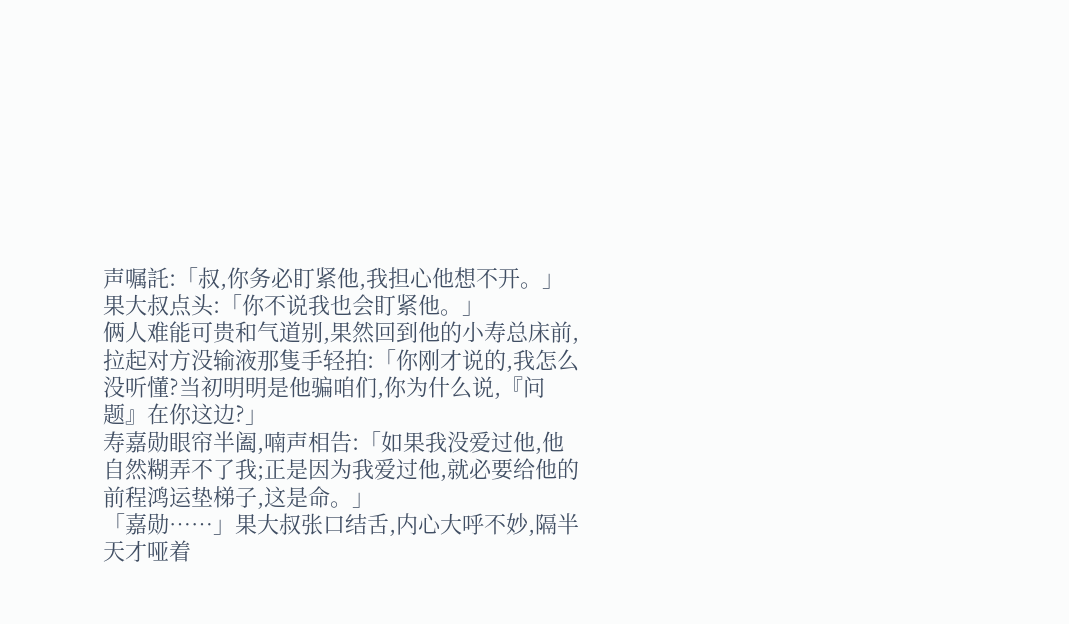声嘱託:「叔,你务必盯紧他,我担心他想不开。」
果大叔点头:「你不说我也会盯紧他。」
俩人难能可贵和气道别,果然回到他的小寿总床前,拉起对方没输液那隻手轻拍:「你刚才说的,我怎么没听懂?当初明明是他骗咱们,你为什么说,『问题』在你这边?」
寿嘉勋眼帘半阖,喃声相告:「如果我没爱过他,他自然糊弄不了我;正是因为我爱过他,就必要给他的前程鸿运垫梯子,这是命。」
「嘉勋……」果大叔张口结舌,内心大呼不妙,隔半天才哑着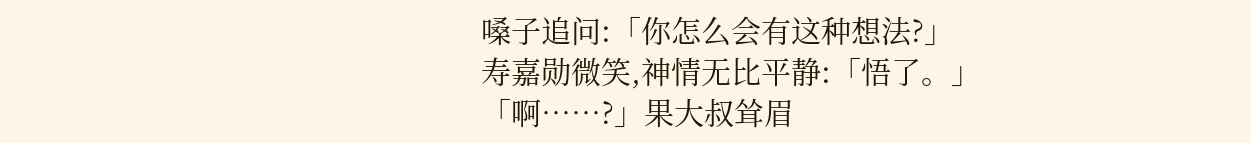嗓子追问:「你怎么会有这种想法?」
寿嘉勋微笑,神情无比平静:「悟了。」
「啊……?」果大叔耸眉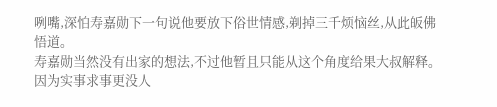咧嘴,深怕寿嘉勋下一句说他要放下俗世情感,剃掉三千烦恼丝,从此皈佛悟道。
寿嘉勋当然没有出家的想法,不过他暂且只能从这个角度给果大叔解释。
因为实事求事更没人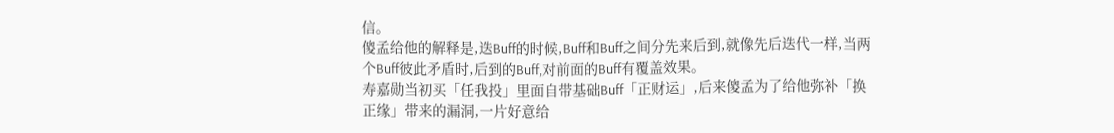信。
傻孟给他的解释是,迭Buff的时候,Buff和Buff之间分先来后到,就像先后迭代一样,当两个Buff彼此矛盾时,后到的Buff,对前面的Buff有覆盖效果。
寿嘉勋当初买「任我投」里面自带基础Buff「正财运」,后来傻孟为了给他弥补「换正缘」带来的漏洞,一片好意给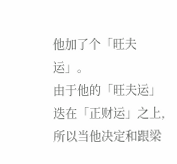他加了个「旺夫运」。
由于他的「旺夫运」迭在「正财运」之上,所以当他决定和跟梁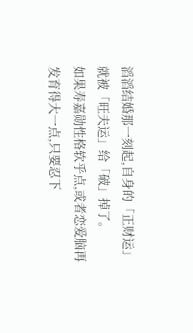滔滔结婚那一刻起,自身的「正财运」就被「旺夫运」给「破」掉了。
如果寿嘉勋性格软乎点,或者恋爱脑再发育得大一点,只要忍下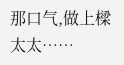那口气,做上樑太太……